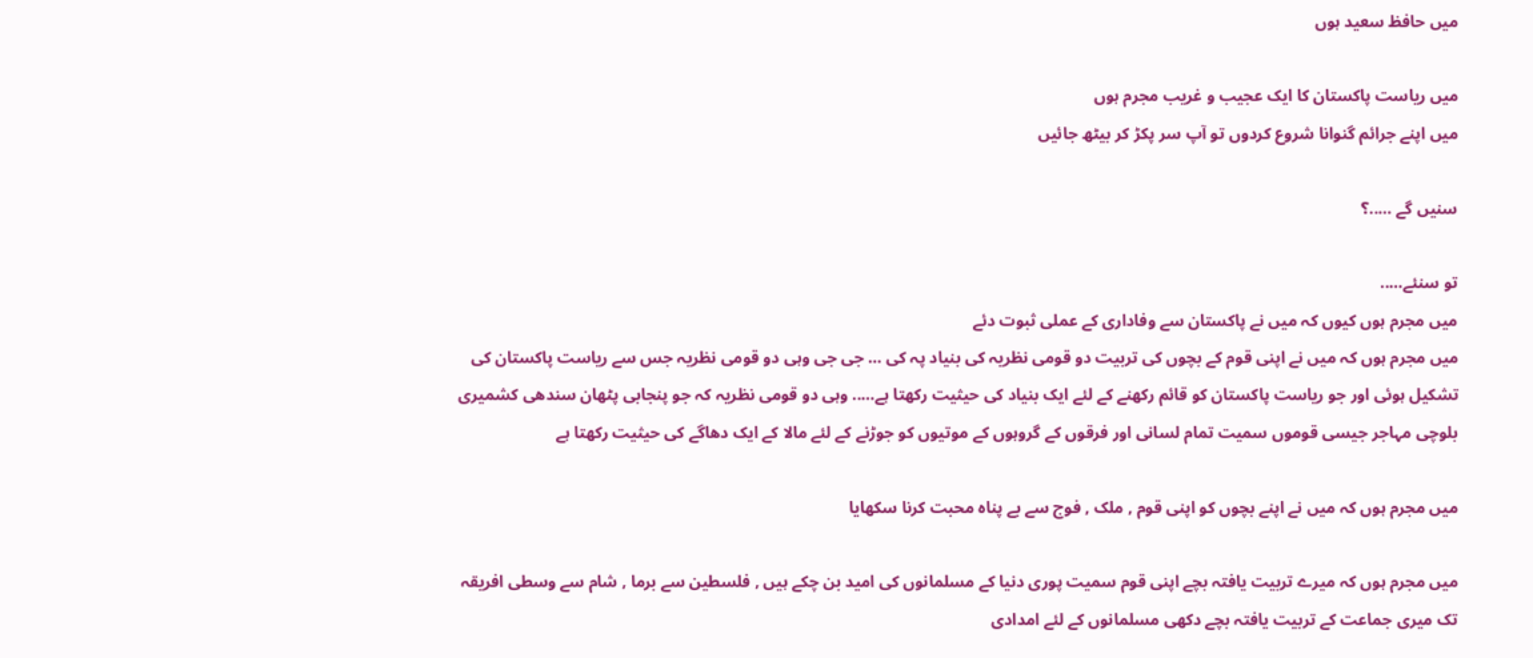میں حافظ سعید ہوں

میں ریاست پاکستان کا ایک عجیب و غریب مجرم ہوں
میں اپنے جرائم گنوانا شروع کردوں تو آپ سر پکڑ کر بیٹھ جائیں

سنیں گے …..؟

تو سنئے…..
میں مجرم ہوں کیوں کہ میں نے پاکستان سے وفاداری کے عملی ثبوت دئے
میں مجرم ہوں کہ میں نے اپنی قوم کے بچوں کی تربیت دو قومی نظریہ کی بنیاد پہ کی … جی جی وہی دو قومی نظریہ جس سے ریاست پاکستان کی تشکیل ہوئی اور جو ریاست پاکستان کو قائم رکھنے کے لئے ایک بنیاد کی حیثیت رکھتا ہے….. وہی دو قومی نظریہ کہ جو پنجابی پٹھان سندھی کشمیری بلوچی مہاجر جیسی قوموں سمیت تمام لسانی اور فرقوں کے گروہوں کے موتیوں کو جوڑنے کے لئے مالا کے ایک دھاگے کی حیثیت رکھتا ہے

میں مجرم ہوں کہ میں نے اپنے بچوں کو اپنی قوم , ملک , فوج سے بے پناہ محبت کرنا سکھایا

میں مجرم ہوں کہ میرے تربیت یافتہ بچے اپنی قوم سمیت پوری دنیا کے مسلمانوں کی امید بن چکے ہیں , فلسطین سے برما , شام سے وسطی افریقہ تک میری جماعت کے تربیت یافتہ بچے دکھی مسلمانوں کے لئے امدادی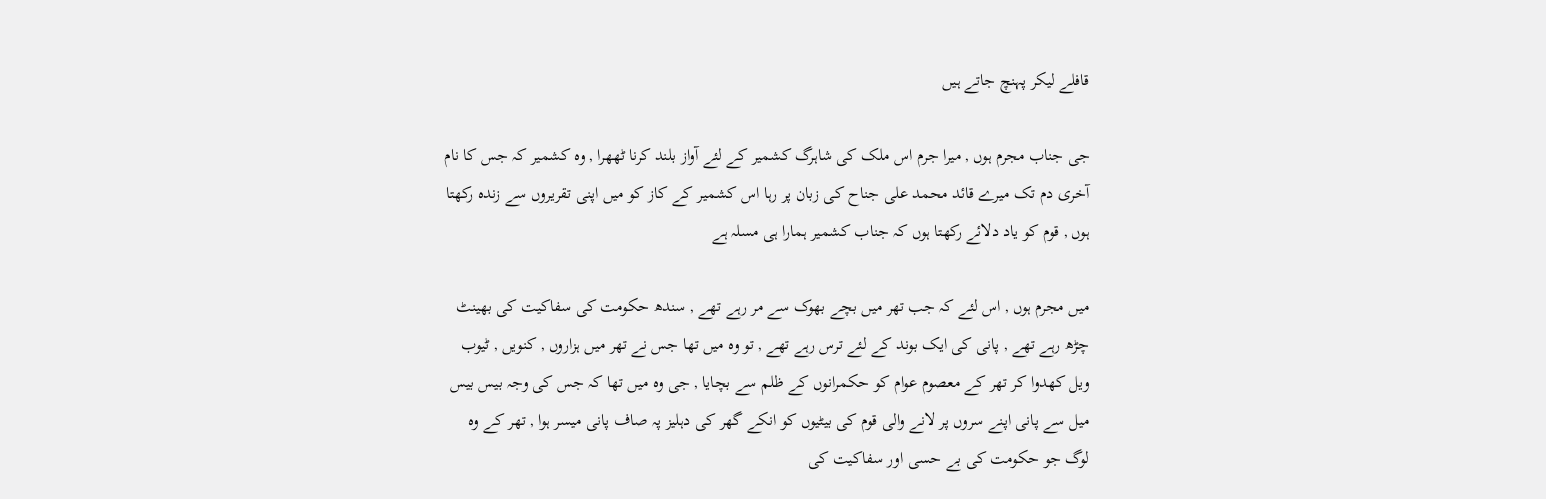قافلے لیکر پہنچ جاتے ہیں

جی جناب مجرم ہوں , میرا جرم اس ملک کی شاہرگ کشمیر کے لئے آواز بلند کرنا ٹھھرا , وہ کشمیر کہ جس کا نام آخری دم تک میرے قائد محمد علی جناح کی زبان پر رہا اس کشمیر کے کاز کو میں اپنی تقریروں سے زندہ رکھتا ہوں , قوم کو یاد دلائے رکھتا ہوں کہ جناب کشمیر ہمارا ہی مسلہ ہے

میں مجرم ہوں , اس لئے کہ جب تھر میں بچے بھوک سے مر رہے تھے , سندھ حکومت کی سفاکیت کی بھینٹ چڑھ رہے تھے , پانی کی ایک بوند کے لئے ترس رہے تھے , تو وہ میں تھا جس نے تھر میں ہزاروں , کنویں , ٹیوب ویل کھدوا کر تھر کے معصوم عوام کو حکمرانوں کے ظلم سے بچایا , جی وہ میں تھا کہ جس کی وجہ بیس بیس میل سے پانی اپنے سروں پر لانے والی قوم کی بیٹیوں کو انکے گھر کی دہلیز پہ صاف پانی میسر ہوا , تھر کے وہ لوگ جو حکومت کی بے حسی اور سفاکیت کی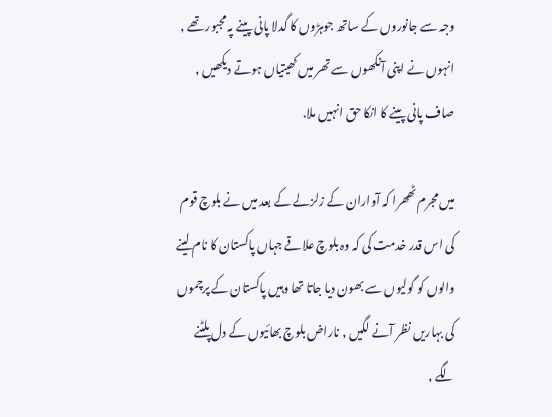وجہ سے جانوروں کے ساتھ جوہڑوں کا گدلا پانی پینے پہ مجبور تھے , انہوں نے اپنی آنکھوں سے تھر میں کھیتیاں ہوتے دیکھیں , صاف پانی پینے کا انکا حق انہیں ملا.

میں مجرم ٹھھرا کہ آواران کے زلزلے کے بعد میں نے بلوچ قوم کی اس قدر خدمت کی کہ وہ بلوچ علاقے جہاں پاکستان کا نام لینے والوں کو گولیوں سے بھون دیا جاتا تھا وہیں پاکستان کے پرچموں کی بہاریں نظر آنے لگیں , ناراض بلوچ بھائیوں کے دل پلٹنے لگے ,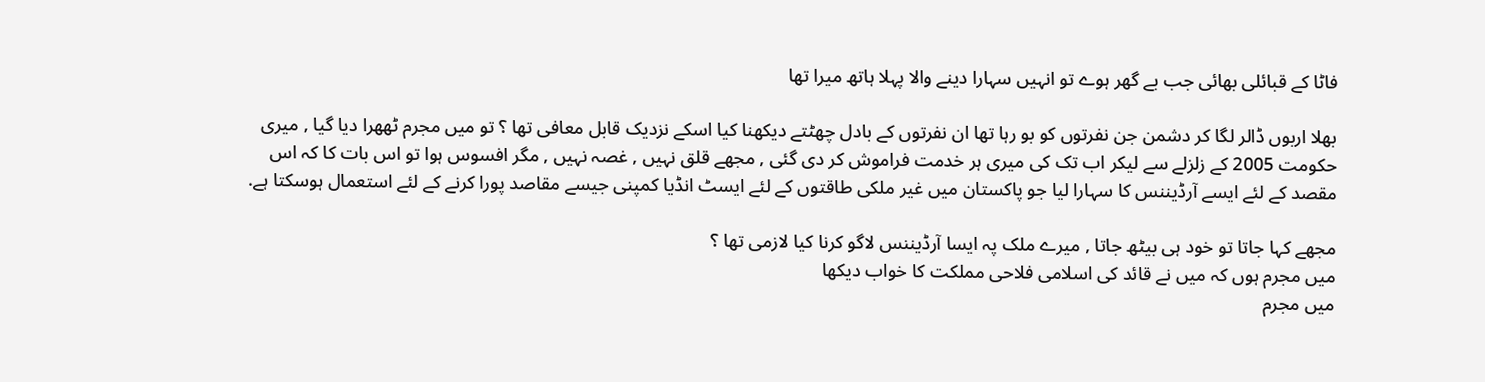فاٹا کے قبائلی بھائی جب بے گھر ہوے تو انہیں سہارا دینے والا پہلا ہاتھ میرا تھا

بھلا اربوں ڈالر لگا کر دشمن جن نفرتوں کو بو رہا تھا ان نفرتوں کے بادل چھٹتے دیکھنا کیا اسکے نزدیک قابل معافی تھا ؟ تو میں مجرم ٹھھرا دیا گیا , میری حکومت 2005 کے زلزلے سے لیکر اب تک کی میری ہر خدمت فراموش کر دی گئی , مجھے قلق نہیں , غصہ نہیں , مگر افسوس ہوا تو اس بات کا کہ اس مقصد کے لئے ایسے آرڈیننس کا سہارا لیا جو پاکستان میں غیر ملکی طاقتوں کے لئے ایسٹ انڈیا کمپنی جیسے مقاصد پورا کرنے کے لئے استعمال ہوسکتا ہے.

مجھے کہا جاتا تو خود ہی بیٹھ جاتا , میرے ملک پہ ایسا آرڈیننس لاگو کرنا کیا لازمی تھا ؟
میں مجرم ہوں کہ میں نے قائد کی اسلامی فلاحی مملکت کا خواب دیکھا
میں مجرم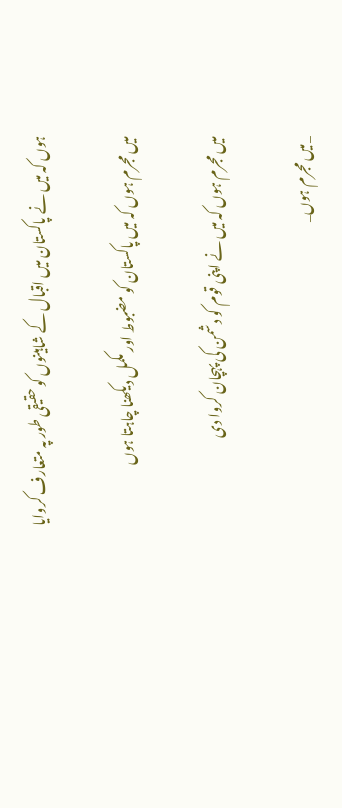ہوں کہ میں نے پاکستان میں اقبال کے شاہینوں کو حقیقی طور پہ متعارف کروایا

میں مجرم ہوں کہ میں پاکستان کو مضبوط اور مکمل دیکھنا چاہتا ہوں

میں مجرم ہوں کہ میں نے اپنی قوم کو دشمن کی پہچان کروا دی

_میں مجرم ہوں_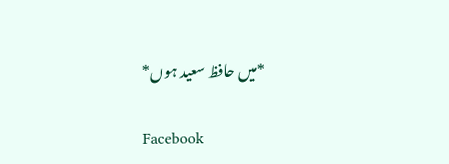*میں حافظ سعید ہوں*

Facebook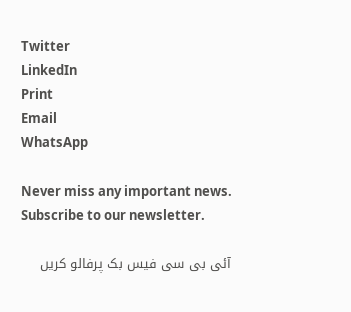Twitter
LinkedIn
Print
Email
WhatsApp

Never miss any important news. Subscribe to our newsletter.

آئی بی سی فیس بک پرفالو کریں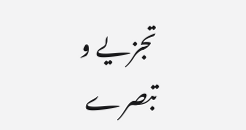تجزیے و تبصرے